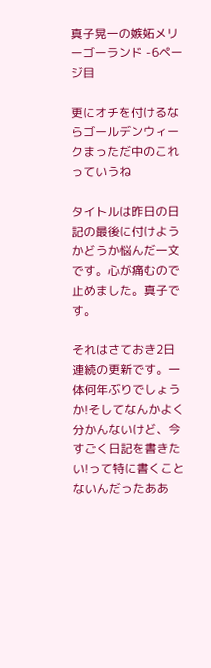真子晃一の嫉妬メリーゴーランド -6ページ目

更にオチを付けるならゴールデンウィークまっただ中のこれっていうね

タイトルは昨日の日記の最後に付けようかどうか悩んだ一文です。心が痛むので止めました。真子です。

それはさておき2日連続の更新です。一体何年ぶりでしょうか!そしてなんかよく分かんないけど、今すごく日記を書きたい!って特に書くことないんだったああ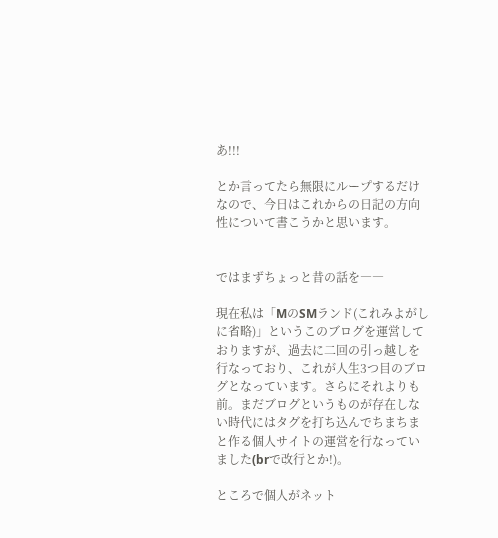あ!!!

とか言ってたら無限にループするだけなので、今日はこれからの日記の方向性について書こうかと思います。


ではまずちょっと昔の話を――

現在私は「MのSMランド(これみよがしに省略)」というこのブログを運営しておりますが、過去に二回の引っ越しを行なっており、これが人生3つ目のブログとなっています。さらにそれよりも前。まだブログというものが存在しない時代にはタグを打ち込んでちまちまと作る個人サイトの運営を行なっていました(brで改行とか!)。

ところで個人がネット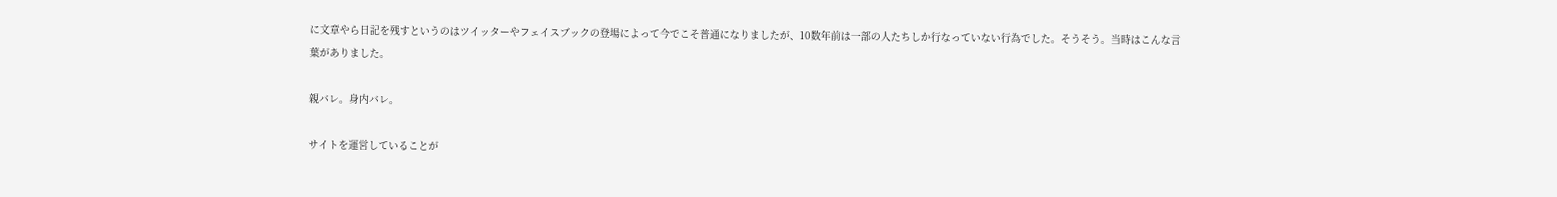に文章やら日記を残すというのはツイッターやフェイスブックの登場によって今でこそ普通になりましたが、10数年前は一部の人たちしか行なっていない行為でした。そうそう。当時はこんな言葉がありました。

親バレ。身内バレ。

サイトを運営していることが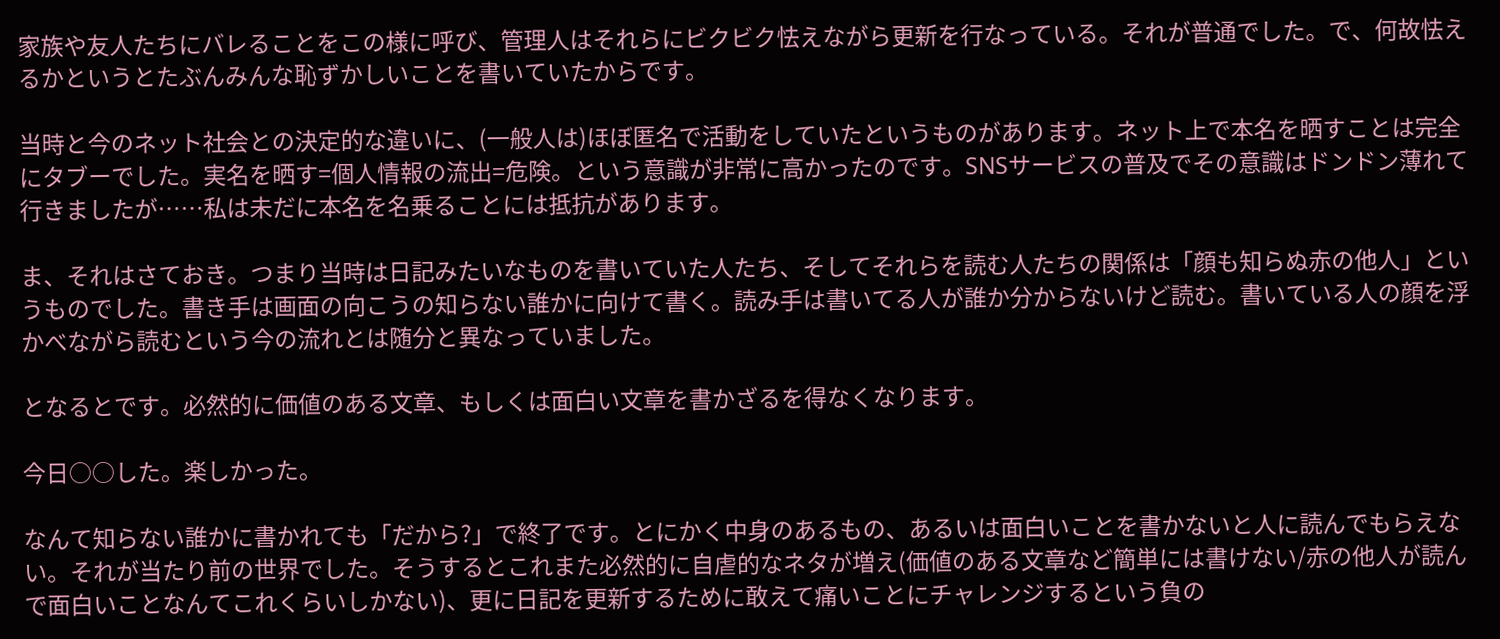家族や友人たちにバレることをこの様に呼び、管理人はそれらにビクビク怯えながら更新を行なっている。それが普通でした。で、何故怯えるかというとたぶんみんな恥ずかしいことを書いていたからです。

当時と今のネット社会との決定的な違いに、(一般人は)ほぼ匿名で活動をしていたというものがあります。ネット上で本名を晒すことは完全にタブーでした。実名を晒す=個人情報の流出=危険。という意識が非常に高かったのです。SNSサービスの普及でその意識はドンドン薄れて行きましたが……私は未だに本名を名乗ることには抵抗があります。

ま、それはさておき。つまり当時は日記みたいなものを書いていた人たち、そしてそれらを読む人たちの関係は「顔も知らぬ赤の他人」というものでした。書き手は画面の向こうの知らない誰かに向けて書く。読み手は書いてる人が誰か分からないけど読む。書いている人の顔を浮かべながら読むという今の流れとは随分と異なっていました。

となるとです。必然的に価値のある文章、もしくは面白い文章を書かざるを得なくなります。

今日○○した。楽しかった。

なんて知らない誰かに書かれても「だから?」で終了です。とにかく中身のあるもの、あるいは面白いことを書かないと人に読んでもらえない。それが当たり前の世界でした。そうするとこれまた必然的に自虐的なネタが増え(価値のある文章など簡単には書けない/赤の他人が読んで面白いことなんてこれくらいしかない)、更に日記を更新するために敢えて痛いことにチャレンジするという負の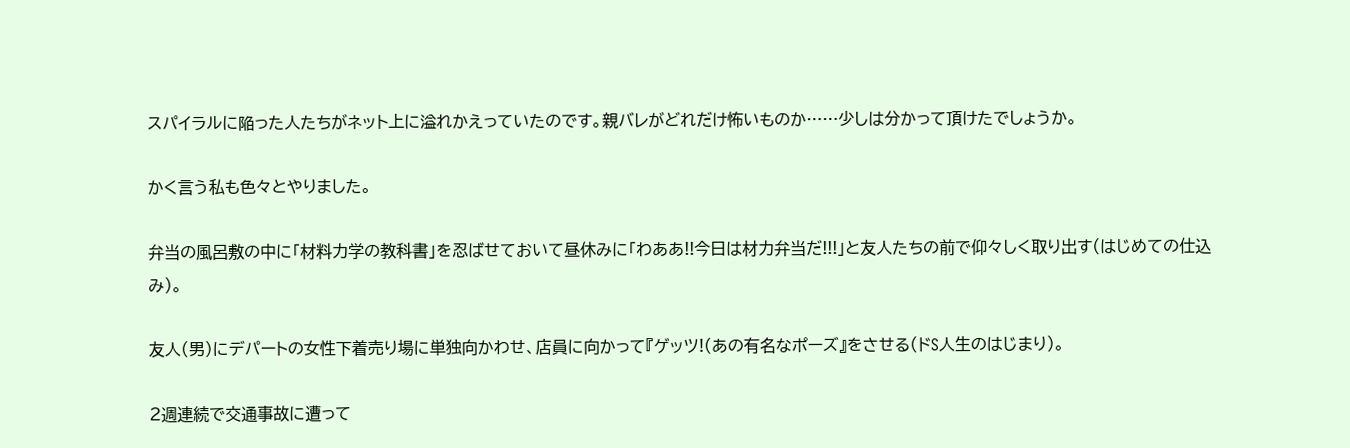スパイラルに陥った人たちがネット上に溢れかえっていたのです。親バレがどれだけ怖いものか……少しは分かって頂けたでしょうか。

かく言う私も色々とやりました。

弁当の風呂敷の中に「材料力学の教科書」を忍ばせておいて昼休みに「わああ!!今日は材力弁当だ!!!」と友人たちの前で仰々しく取り出す(はじめての仕込み)。

友人(男)にデパートの女性下着売り場に単独向かわせ、店員に向かって『ゲッツ!(あの有名なポーズ』をさせる(ドS人生のはじまり)。

2週連続で交通事故に遭って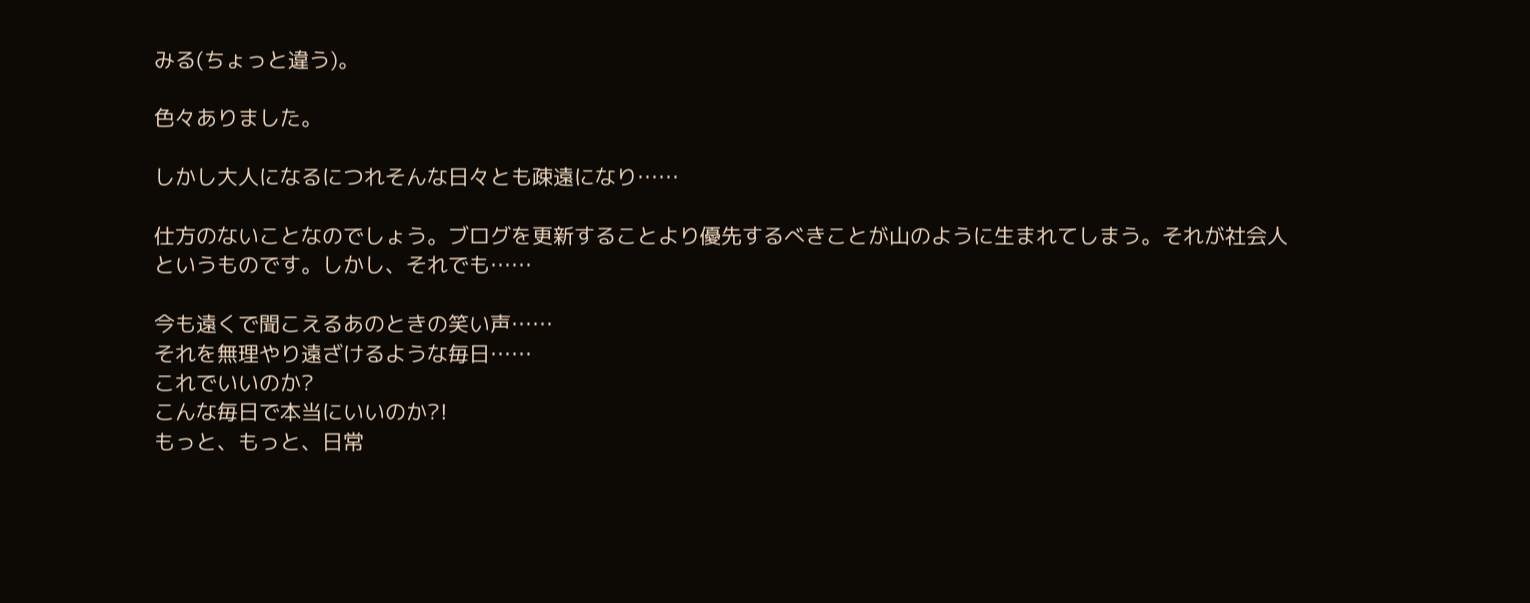みる(ちょっと違う)。

色々ありました。

しかし大人になるにつれそんな日々とも疎遠になり……

仕方のないことなのでしょう。ブログを更新することより優先するべきことが山のように生まれてしまう。それが社会人というものです。しかし、それでも……

今も遠くで聞こえるあのときの笑い声……
それを無理やり遠ざけるような毎日……
これでいいのか?
こんな毎日で本当にいいのか?!
もっと、もっと、日常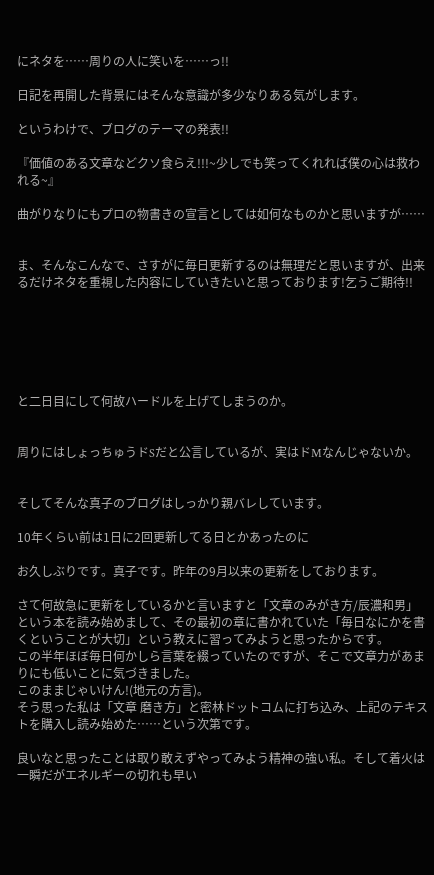にネタを……周りの人に笑いを……っ!!

日記を再開した背景にはそんな意識が多少なりある気がします。

というわけで、ブログのテーマの発表!!

『価値のある文章などクソ食らえ!!!~少しでも笑ってくれれば僕の心は救われる~』

曲がりなりにもプロの物書きの宣言としては如何なものかと思いますが……


ま、そんなこんなで、さすがに毎日更新するのは無理だと思いますが、出来るだけネタを重視した内容にしていきたいと思っております!乞うご期待!!






と二日目にして何故ハードルを上げてしまうのか。


周りにはしょっちゅうドSだと公言しているが、実はドMなんじゃないか。


そしてそんな真子のブログはしっかり親バレしています。

10年くらい前は1日に2回更新してる日とかあったのに

お久しぶりです。真子です。昨年の9月以来の更新をしております。

さて何故急に更新をしているかと言いますと「文章のみがき方/辰濃和男」という本を読み始めまして、その最初の章に書かれていた「毎日なにかを書くということが大切」という教えに習ってみようと思ったからです。
この半年ほぼ毎日何かしら言葉を綴っていたのですが、そこで文章力があまりにも低いことに気づきました。
このままじゃいけん!(地元の方言)。
そう思った私は「文章 磨き方」と密林ドットコムに打ち込み、上記のテキストを購入し読み始めた……という次第です。

良いなと思ったことは取り敢えずやってみよう精神の強い私。そして着火は一瞬だがエネルギーの切れも早い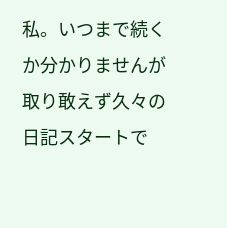私。いつまで続くか分かりませんが取り敢えず久々の日記スタートで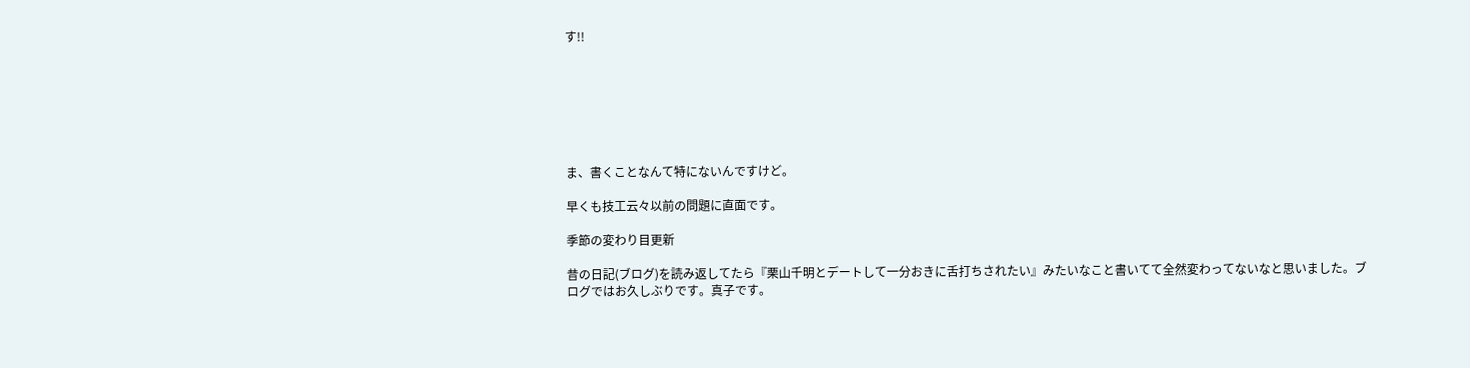す!!







ま、書くことなんて特にないんですけど。

早くも技工云々以前の問題に直面です。

季節の変わり目更新

昔の日記(ブログ)を読み返してたら『栗山千明とデートして一分おきに舌打ちされたい』みたいなこと書いてて全然変わってないなと思いました。ブログではお久しぶりです。真子です。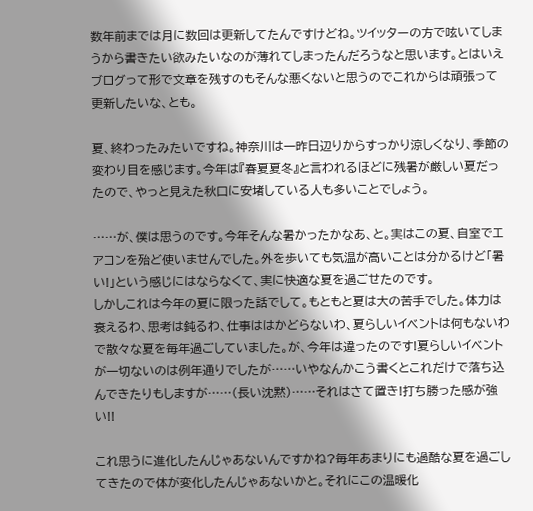数年前までは月に数回は更新してたんですけどね。ツイッターの方で呟いてしまうから書きたい欲みたいなのが薄れてしまったんだろうなと思います。とはいえブログって形で文章を残すのもそんな悪くないと思うのでこれからは頑張って更新したいな、とも。

夏、終わったみたいですね。神奈川は一昨日辺りからすっかり涼しくなり、季節の変わり目を感じます。今年は『春夏夏冬』と言われるほどに残暑が厳しい夏だったので、やっと見えた秋口に安堵している人も多いことでしょう。

……が、僕は思うのです。今年そんな暑かったかなあ、と。実はこの夏、自室でエアコンを殆ど使いませんでした。外を歩いても気温が高いことは分かるけど「暑い!」という感じにはならなくて、実に快適な夏を過ごせたのです。
しかしこれは今年の夏に限った話でして。もともと夏は大の苦手でした。体力は衰えるわ、思考は鈍るわ、仕事ははかどらないわ、夏らしいイベントは何もないわで散々な夏を毎年過ごしていました。が、今年は違ったのです!夏らしいイベントが一切ないのは例年通りでしたが……いやなんかこう書くとこれだけで落ち込んできたりもしますが……(長い沈黙)……それはさて置き!打ち勝った感が強い!!

これ思うに進化したんじゃあないんですかね?毎年あまりにも過酷な夏を過ごしてきたので体が変化したんじゃあないかと。それにこの温暖化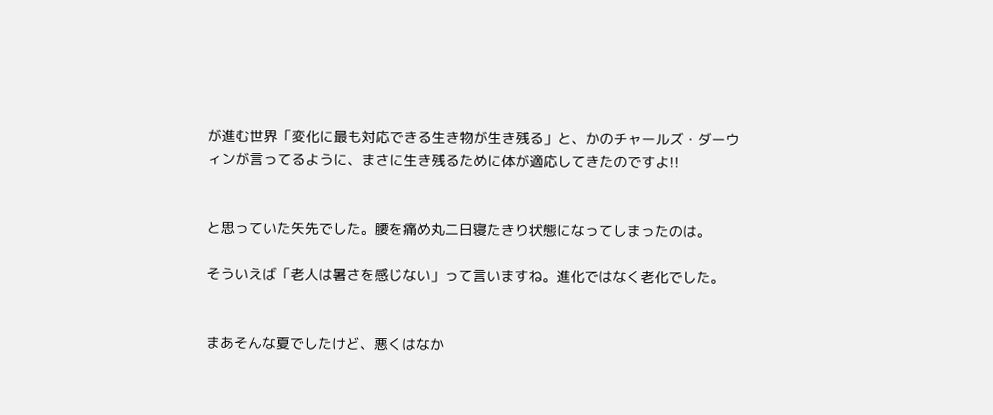が進む世界「変化に最も対応できる生き物が生き残る」と、かのチャールズ・ダーウィンが言ってるように、まさに生き残るために体が適応してきたのですよ!!


と思っていた矢先でした。腰を痛め丸二日寝たきり状態になってしまったのは。

そういえば「老人は暑さを感じない」って言いますね。進化ではなく老化でした。


まあそんな夏でしたけど、悪くはなか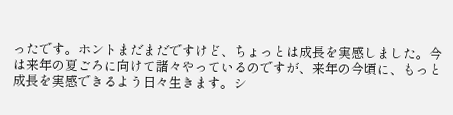ったです。ホントまだまだですけど、ちょっとは成長を実感しました。今は来年の夏ごろに向けて諸々やっているのですが、来年の今頃に、もっと成長を実感できるよう日々生きます。シ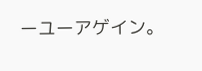ーユーアゲイン。